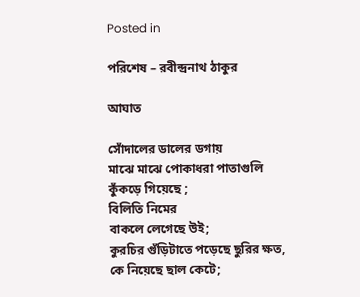Posted in

পরিশেষ – রবীন্দ্রনাথ ঠাকুর

আঘাত

সোঁদালের ডালের ডগায়
মাঝে মাঝে পোকাধরা পাতাগুলি
কুঁকড়ে গিয়েছে ;
বিলিতি নিমের
বাকলে লেগেছে উই;
কুরচির গুঁড়িটাতে পড়েছে ছুরির ক্ষত,
কে নিয়েছে ছাল কেটে;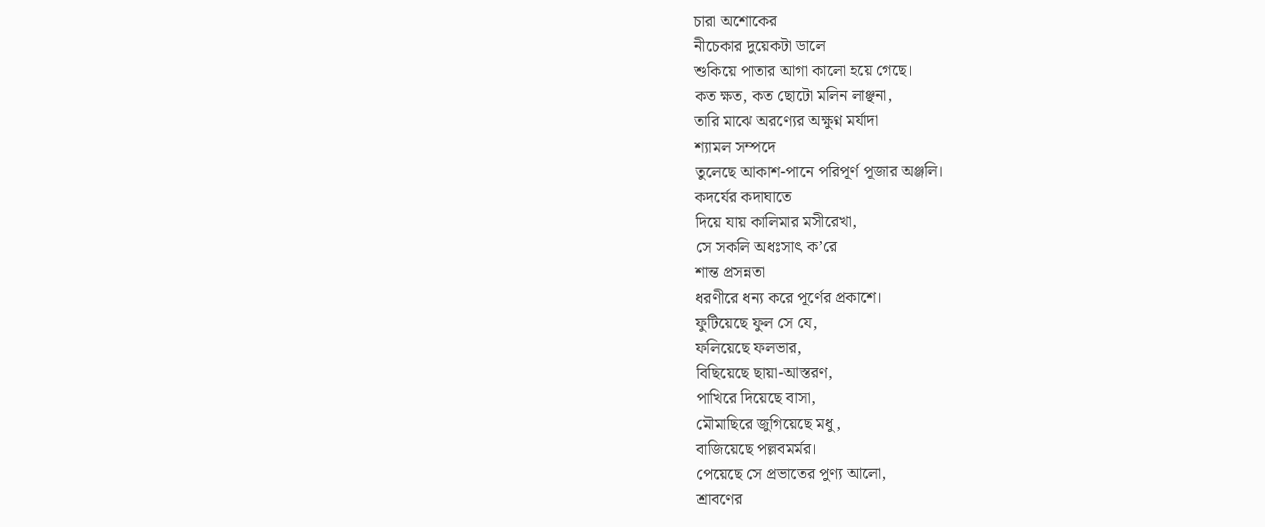চারা অশোকের
নীচেকার দুয়েকটা ডালে
শুকিয়ে পাতার আগা কালো হয়ে গেছে।
কত ক্ষত, কত ছোটো মলিন লাঞ্ছনা,
তারি মাঝে অরণ্যের অক্ষুণ্ন মর্যাদা
শ্যামল সম্পদে
তুলেছে আকাশ-পানে পরিপূর্ণ পূজার অঞ্জলি।
কদর্যের কদাঘাতে
দিয়ে যায় কালিমার মসীরেখা,
সে সকলি অধঃসাৎ ক’রে
শান্ত প্রসন্নতা
ধরণীরে ধন্য করে পূর্ণের প্রকাশে।
ফুটিয়েছে ফুল সে যে,
ফলিয়েছে ফলভার,
বিছিয়েছে ছায়া-আস্তরণ,
পাখিরে দিয়েছে বাসা,
মৌমাছিরে জুগিয়েছে মধু,
বাজিয়েছে পল্লবমর্মর।
পেয়েছে সে প্রভাতের পুণ্য আলো,
শ্রাবণের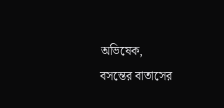অভিষেক,
বসন্তের বাতাসের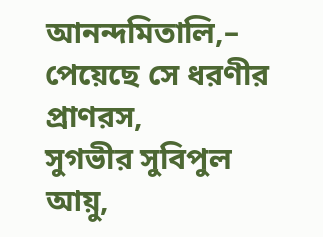আনন্দমিতালি,–
পেয়েছে সে ধরণীর প্রাণরস,
সুগভীর সুবিপুল আয়ু,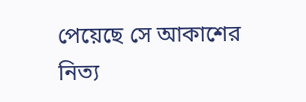পেয়েছে সে আকাশের নিত্য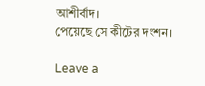আশীর্বাদ।
পেয়েছে সে কীটের দংশন।

Leave a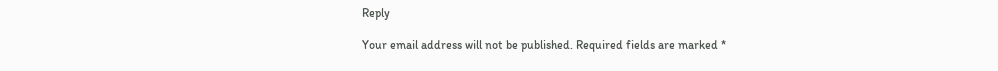Reply

Your email address will not be published. Required fields are marked *